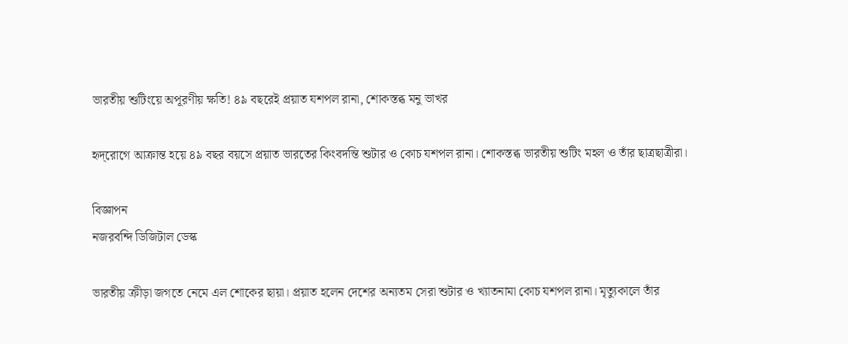ভারতীয় শুটিংয়ে অপূরণীয় ক্ষতি! ৪৯ বছরেই প্রয়াত যশপল রানা, শোকস্তব্ধ মনু ভাখর

হৃদ্‌রোগে আক্রান্ত হয়ে ৪৯ বছর বয়সে প্রয়াত ভারতের কিংবদন্তি শুটার ও কোচ যশপল রানা। শোকস্তব্ধ ভারতীয় শুটিং মহল ও তাঁর ছাত্রছাত্রীরা।

বিজ্ঞাপন
নজরবন্দি ডিজিটাল ডেস্ক

ভারতীয় ক্রীড়া জগতে নেমে এল শোকের ছায়া। প্রয়াত হলেন দেশের অন্যতম সেরা শুটার ও খ্যাতনামা কোচ যশপল রানা। মৃত্যুকালে তাঁর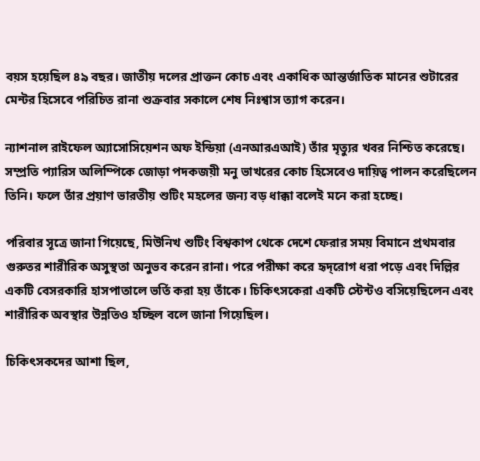বয়স হয়েছিল ৪৯ বছর। জাতীয় দলের প্রাক্তন কোচ এবং একাধিক আন্তর্জাতিক মানের শুটারের মেন্টর হিসেবে পরিচিত রানা শুক্রবার সকালে শেষ নিঃশ্বাস ত্যাগ করেন।

ন্যাশনাল রাইফেল অ্যাসোসিয়েশন অফ ইন্ডিয়া (এনআরএআই) তাঁর মৃত্যুর খবর নিশ্চিত করেছে। সম্প্রতি প্যারিস অলিম্পিকে জোড়া পদকজয়ী মনু ভাখরের কোচ হিসেবেও দায়িত্ব পালন করেছিলেন তিনি। ফলে তাঁর প্রয়াণ ভারতীয় শুটিং মহলের জন্য বড় ধাক্কা বলেই মনে করা হচ্ছে।

পরিবার সূত্রে জানা গিয়েছে, মিউনিখ শুটিং বিশ্বকাপ থেকে দেশে ফেরার সময় বিমানে প্রথমবার গুরুতর শারীরিক অসুস্থতা অনুভব করেন রানা। পরে পরীক্ষা করে হৃদ্‌রোগ ধরা পড়ে এবং দিল্লির একটি বেসরকারি হাসপাতালে ভর্তি করা হয় তাঁকে। চিকিৎসকেরা একটি স্টেন্টও বসিয়েছিলেন এবং শারীরিক অবস্থার উন্নতিও হচ্ছিল বলে জানা গিয়েছিল।

চিকিৎসকদের আশা ছিল,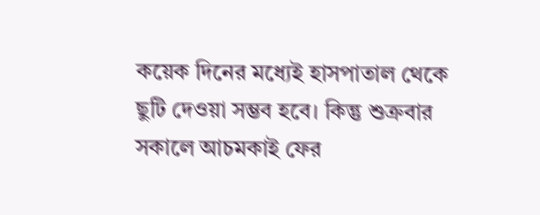কয়েক দিনের মধ্যেই হাসপাতাল থেকে ছুটি দেওয়া সম্ভব হবে। কিন্তু শুক্রবার সকালে আচমকাই ফের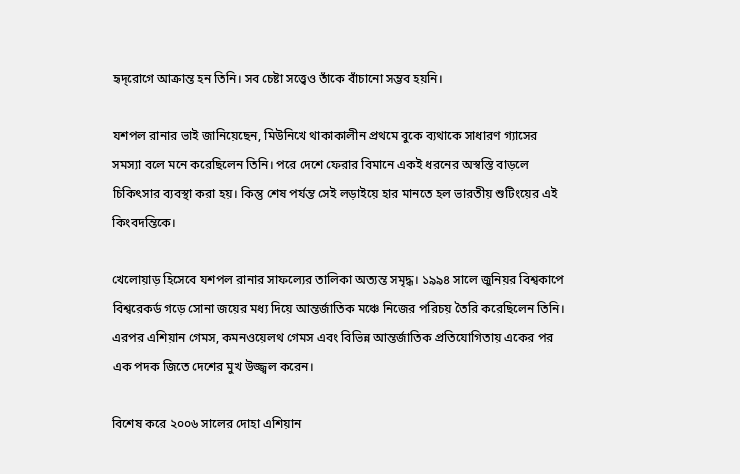হৃদ্‌রোগে আক্রান্ত হন তিনি। সব চেষ্টা সত্ত্বেও তাঁকে বাঁচানো সম্ভব হয়নি।

যশপল রানার ভাই জানিয়েছেন, মিউনিখে থাকাকালীন প্রথমে বুকে ব্যথাকে সাধারণ গ্যাসের সমস্যা বলে মনে করেছিলেন তিনি। পরে দেশে ফেরার বিমানে একই ধরনের অস্বস্তি বাড়লে চিকিৎসার ব্যবস্থা করা হয়। কিন্তু শেষ পর্যন্ত সেই লড়াইয়ে হার মানতে হল ভারতীয় শুটিংয়ের এই কিংবদন্তিকে।

খেলোয়াড় হিসেবে যশপল রানার সাফল্যের তালিকা অত্যন্ত সমৃদ্ধ। ১৯৯৪ সালে জুনিয়র বিশ্বকাপে বিশ্বরেকর্ড গড়ে সোনা জয়ের মধ্য দিয়ে আন্তর্জাতিক মঞ্চে নিজের পরিচয় তৈরি করেছিলেন তিনি। এরপর এশিয়ান গেমস, কমনওয়েলথ গেমস এবং বিভিন্ন আন্তর্জাতিক প্রতিযোগিতায় একের পর এক পদক জিতে দেশের মুখ উজ্জ্বল করেন।

বিশেষ করে ২০০৬ সালের দোহা এশিয়ান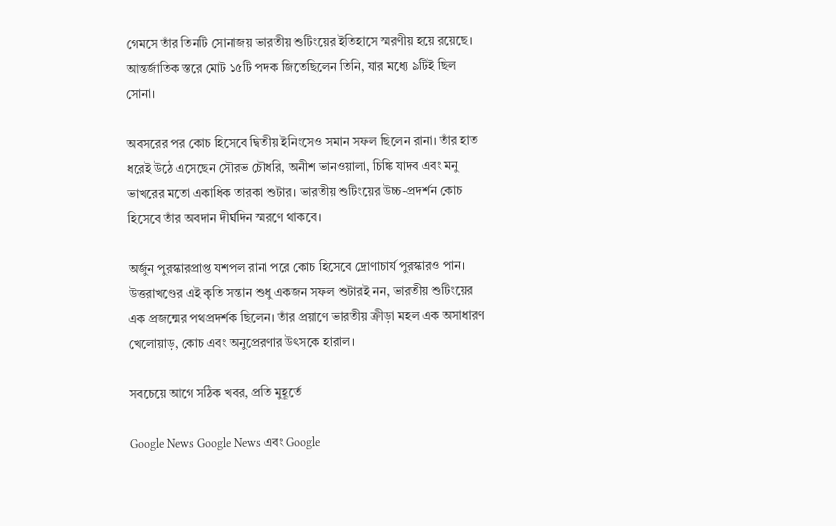গেমসে তাঁর তিনটি সোনাজয় ভারতীয় শুটিংয়ের ইতিহাসে স্মরণীয় হয়ে রয়েছে। আন্তর্জাতিক স্তরে মোট ১৫টি পদক জিতেছিলেন তিনি, যার মধ্যে ৯টিই ছিল সোনা।

অবসরের পর কোচ হিসেবে দ্বিতীয় ইনিংসেও সমান সফল ছিলেন রানা। তাঁর হাত ধরেই উঠে এসেছেন সৌরভ চৌধরি, অনীশ ভানওয়ালা, চিঙ্কি যাদব এবং মনু ভাখরের মতো একাধিক তারকা শুটার। ভারতীয় শুটিংয়ের উচ্চ-প্রদর্শন কোচ হিসেবে তাঁর অবদান দীর্ঘদিন স্মরণে থাকবে।

অর্জুন পুরস্কারপ্রাপ্ত যশপল রানা পরে কোচ হিসেবে দ্রোণাচার্য পুরস্কারও পান। উত্তরাখণ্ডের এই কৃতি সন্তান শুধু একজন সফল শুটারই নন, ভারতীয় শুটিংয়ের এক প্রজন্মের পথপ্রদর্শক ছিলেন। তাঁর প্রয়াণে ভারতীয় ক্রীড়া মহল এক অসাধারণ খেলোয়াড়, কোচ এবং অনুপ্রেরণার উৎসকে হারাল।

সবচেয়ে আগে সঠিক খবর, প্রতি মুহূর্তে

Google News Google News এবং Google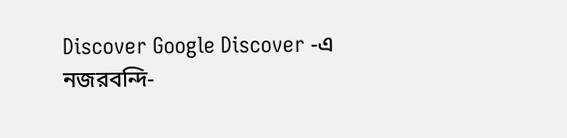Discover Google Discover -এ নজরবন্দি-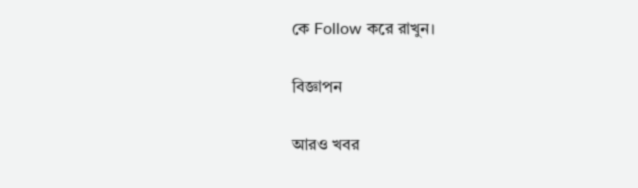কে Follow করে রাখুন।

বিজ্ঞাপন

আরও খবর